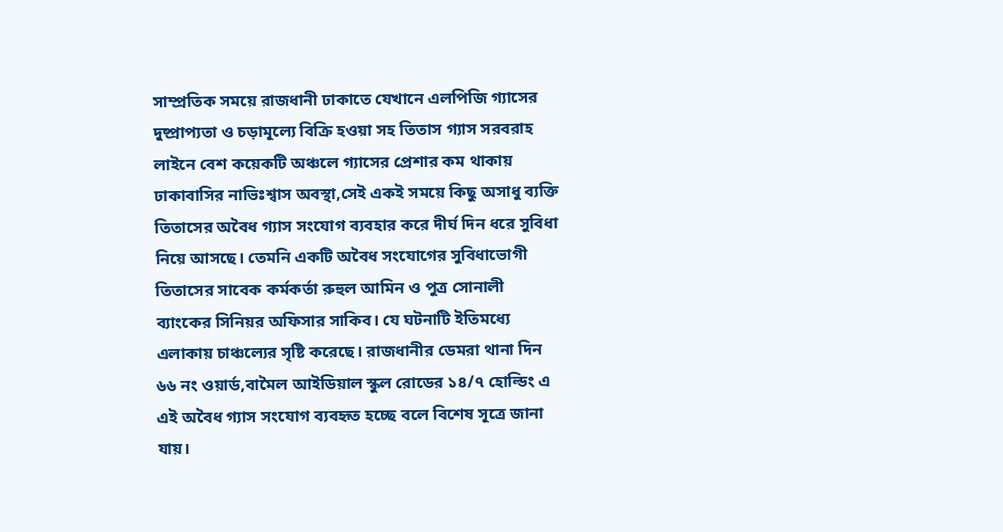সাম্প্রতিক সময়ে রাজধানী ঢাকাতে যেখানে এলপিজি গ্যাসের দুষ্প্রাপ্যতা ও চড়ামূল্যে বিক্রি হওয়া সহ তিতাস গ্যাস সরবরাহ লাইনে বেশ কয়েকটি অঞ্চলে গ্যাসের প্রেশার কম থাকায় ঢাকাবাসির নাভিঃশ্বাস অবস্থা,সেই একই সময়ে কিছু অসাধু ব্যক্তি তিতাসের অবৈধ গ্যাস সংযোগ ব্যবহার করে দীর্ঘ দিন ধরে সুবিধা নিয়ে আসছে। তেমনি একটি অবৈধ সংযোগের সুবিধাভোগী তিতাসের সাবেক কর্মকর্তা রুহুল আমিন ও পুত্র সোনালী ব্যাংকের সিনিয়র অফিসার সাকিব। যে ঘটনাটি ইতিমধ্যে এলাকায় চাঞ্চল্যের সৃষ্টি করেছে। রাজধানীর ডেমরা থানা দিন ৬৬ নং ওয়ার্ড,বামৈল আইডিয়াল স্কুল রোডের ১৪/৭ হোল্ডিং এ এই অবৈধ গ্যাস সংযোগ ব্যবহৃত হচ্ছে বলে বিশেষ সূত্রে জানা যায়।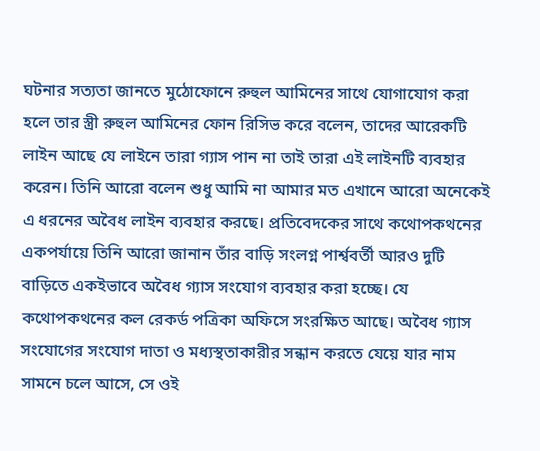ঘটনার সত্যতা জানতে মুঠোফোনে রুহুল আমিনের সাথে যোগাযোগ করা হলে তার স্ত্রী রুহুল আমিনের ফোন রিসিভ করে বলেন, তাদের আরেকটি লাইন আছে যে লাইনে তারা গ্যাস পান না তাই তারা এই লাইনটি ব্যবহার করেন। তিনি আরো বলেন শুধু আমি না আমার মত এখানে আরো অনেকেই এ ধরনের অবৈধ লাইন ব্যবহার করছে। প্রতিবেদকের সাথে কথোপকথনের একপর্যায়ে তিনি আরো জানান তাঁর বাড়ি সংলগ্ন পার্শ্ববর্তী আরও দুটি বাড়িতে একইভাবে অবৈধ গ্যাস সংযোগ ব্যবহার করা হচ্ছে। যে কথোপকথনের কল রেকর্ড পত্রিকা অফিসে সংরক্ষিত আছে। অবৈধ গ্যাস সংযোগের সংযোগ দাতা ও মধ্যস্থতাকারীর সন্ধান করতে যেয়ে যার নাম সামনে চলে আসে, সে ওই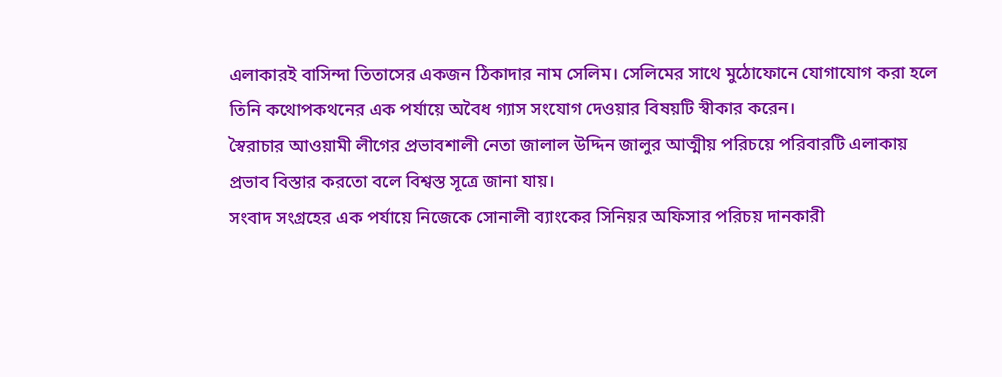এলাকারই বাসিন্দা তিতাসের একজন ঠিকাদার নাম সেলিম। সেলিমের সাথে মুঠোফোনে যোগাযোগ করা হলে তিনি কথোপকথনের এক পর্যায়ে অবৈধ গ্যাস সংযোগ দেওয়ার বিষয়টি স্বীকার করেন।
স্বৈরাচার আওয়ামী লীগের প্রভাবশালী নেতা জালাল উদ্দিন জালুর আত্মীয় পরিচয়ে পরিবারটি এলাকায় প্রভাব বিস্তার করতো বলে বিশ্বস্ত সূত্রে জানা যায়।
সংবাদ সংগ্রহের এক পর্যায়ে নিজেকে সোনালী ব্যাংকের সিনিয়র অফিসার পরিচয় দানকারী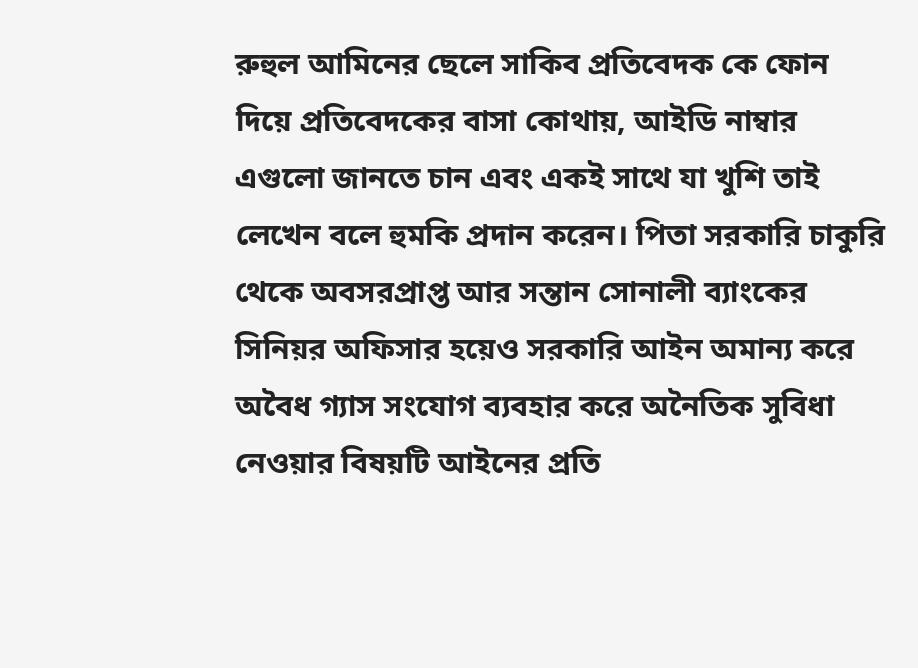রুহুল আমিনের ছেলে সাকিব প্রতিবেদক কে ফোন দিয়ে প্রতিবেদকের বাসা কোথায়, আইডি নাম্বার এগুলো জানতে চান এবং একই সাথে যা খুশি তাই লেখেন বলে হুমকি প্রদান করেন। পিতা সরকারি চাকুরি থেকে অবসরপ্রাপ্ত আর সন্তান সোনালী ব্যাংকের সিনিয়র অফিসার হয়েও সরকারি আইন অমান্য করে অবৈধ গ্যাস সংযোগ ব্যবহার করে অনৈতিক সুবিধা নেওয়ার বিষয়টি আইনের প্রতি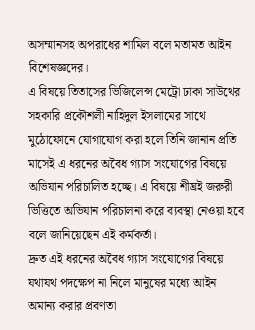অসম্মানসহ অপরাধের শামিল বলে মতামত আইন বিশেষজ্ঞদের।
এ বিষয়ে তিতাসের ভিজিলেন্স মেট্রো ঢাকা সাউথের সহকারি প্রকৌশলী নাহিদুল ইসলামের সাথে মুঠোফোনে যোগাযোগ করা হলে তিনি জানান প্রতি মাসেই এ ধরনের অবৈধ গ্যাস সংযোগের বিষয়ে অভিযান পরিচালিত হচ্ছে। এ বিষয়ে শীঘ্রই জরুরী ভিত্তিতে অভিযান পরিচালনা করে ব্যবস্থা নেওয়া হবে বলে জানিয়েছেন এই কর্মকর্তা।
দ্রুত এই ধরনের অবৈধ গ্যাস সংযোগের বিষয়ে যথাযথ পদক্ষেপ না নিলে মানুষের মধ্যে আইন অমান্য করার প্রবণতা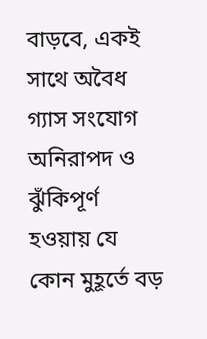বাড়বে, একই সাথে অবৈধ গ্যাস সংযোগ অনিরাপদ ও ঝুঁকিপূর্ণ হওয়ায় যে কোন মুহূর্তে বড়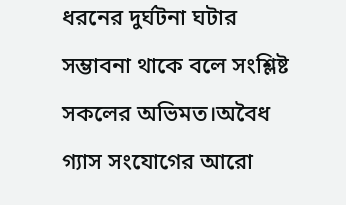ধরনের দুর্ঘটনা ঘটার সম্ভাবনা থাকে বলে সংশ্লিষ্ট সকলের অভিমত।অবৈধ গ্যাস সংযোগের আরো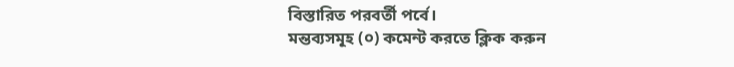বিস্তারিত পরবর্তী পর্বে।
মন্তব্যসমূহ (০) কমেন্ট করতে ক্লিক করুন